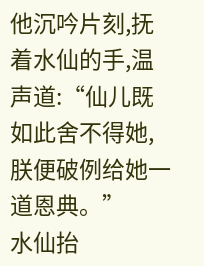他沉吟片刻,抚着水仙的手,温声道:“仙儿既如此舍不得她,朕便破例给她一道恩典。”
水仙抬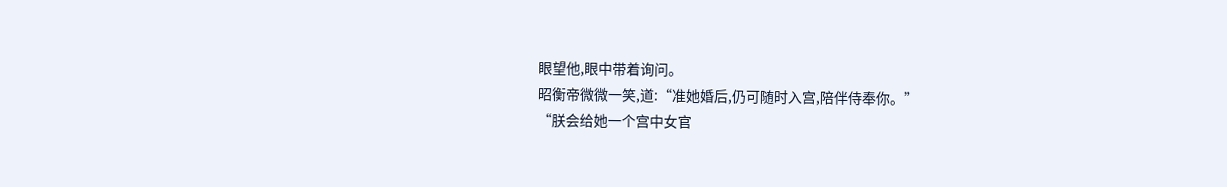眼望他,眼中带着询问。
昭衡帝微微一笑,道:“准她婚后,仍可随时入宫,陪伴侍奉你。”
“朕会给她一个宫中女官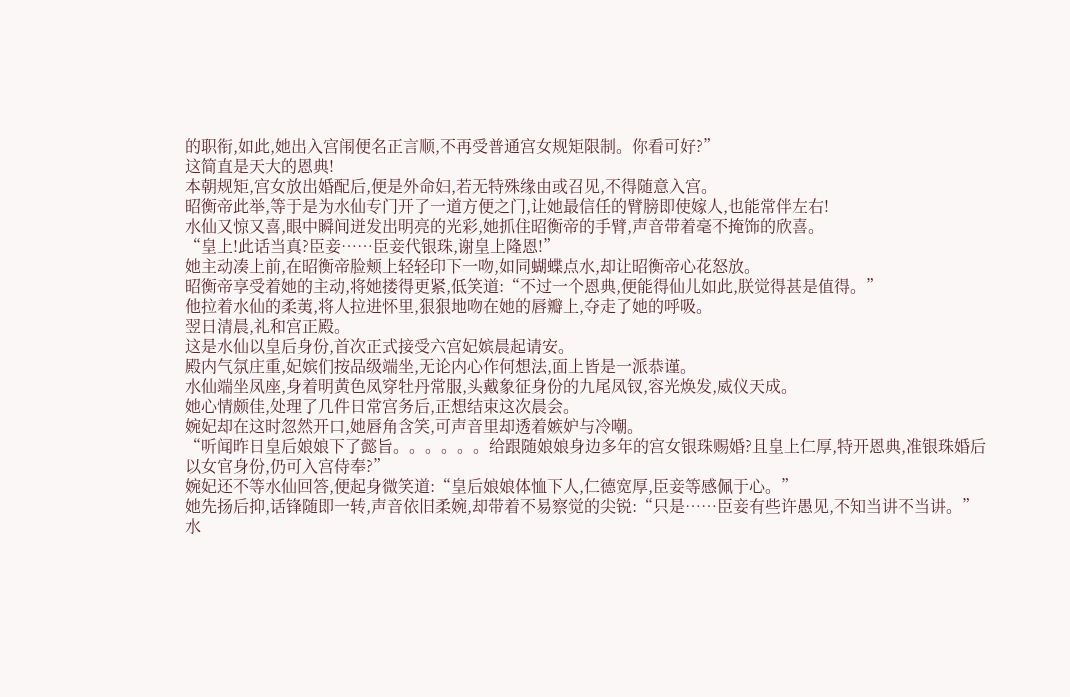的职衔,如此,她出入宫闱便名正言顺,不再受普通宫女规矩限制。你看可好?”
这简直是天大的恩典!
本朝规矩,宫女放出婚配后,便是外命妇,若无特殊缘由或召见,不得随意入宫。
昭衡帝此举,等于是为水仙专门开了一道方便之门,让她最信任的臂膀即使嫁人,也能常伴左右!
水仙又惊又喜,眼中瞬间迸发出明亮的光彩,她抓住昭衡帝的手臂,声音带着毫不掩饰的欣喜。
“皇上!此话当真?臣妾……臣妾代银珠,谢皇上隆恩!”
她主动凑上前,在昭衡帝脸颊上轻轻印下一吻,如同蝴蝶点水,却让昭衡帝心花怒放。
昭衡帝享受着她的主动,将她搂得更紧,低笑道:“不过一个恩典,便能得仙儿如此,朕觉得甚是值得。”
他拉着水仙的柔荑,将人拉进怀里,狠狠地吻在她的唇瓣上,夺走了她的呼吸。
翌日清晨,礼和宫正殿。
这是水仙以皇后身份,首次正式接受六宫妃嫔晨起请安。
殿内气氛庄重,妃嫔们按品级端坐,无论内心作何想法,面上皆是一派恭谨。
水仙端坐凤座,身着明黄色凤穿牡丹常服,头戴象征身份的九尾凤钗,容光焕发,威仪天成。
她心情颇佳,处理了几件日常宫务后,正想结束这次晨会。
婉妃却在这时忽然开口,她唇角含笑,可声音里却透着嫉妒与冷嘲。
“听闻昨日皇后娘娘下了懿旨。。。。。。给跟随娘娘身边多年的宫女银珠赐婚?且皇上仁厚,特开恩典,准银珠婚后以女官身份,仍可入宫侍奉?”
婉妃还不等水仙回答,便起身微笑道:“皇后娘娘体恤下人,仁德宽厚,臣妾等感佩于心。”
她先扬后抑,话锋随即一转,声音依旧柔婉,却带着不易察觉的尖锐:“只是……臣妾有些许愚见,不知当讲不当讲。”
水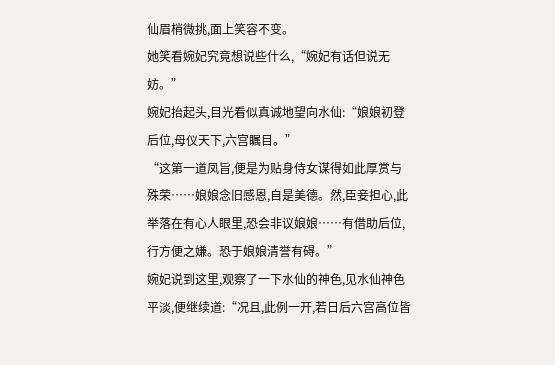仙眉梢微挑,面上笑容不变。
她笑看婉妃究竟想说些什么,“婉妃有话但说无妨。”
婉妃抬起头,目光看似真诚地望向水仙:“娘娘初登后位,母仪天下,六宫瞩目。”
“这第一道凤旨,便是为贴身侍女谋得如此厚赏与殊荣……娘娘念旧感恩,自是美德。然,臣妾担心,此举落在有心人眼里,恐会非议娘娘……有借助后位,行方便之嫌。恐于娘娘清誉有碍。”
婉妃说到这里,观察了一下水仙的神色,见水仙神色平淡,便继续道:“况且,此例一开,若日后六宫高位皆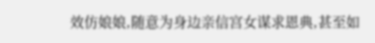效仿娘娘,随意为身边亲信宫女谋求恩典,甚至如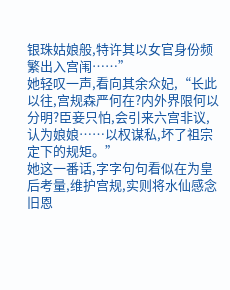银珠姑娘般,特许其以女官身份频繁出入宫闱……”
她轻叹一声,看向其余众妃,“长此以往,宫规森严何在?内外界限何以分明?臣妾只怕,会引来六宫非议,认为娘娘……以权谋私,坏了祖宗定下的规矩。”
她这一番话,字字句句看似在为皇后考量,维护宫规,实则将水仙感念旧恩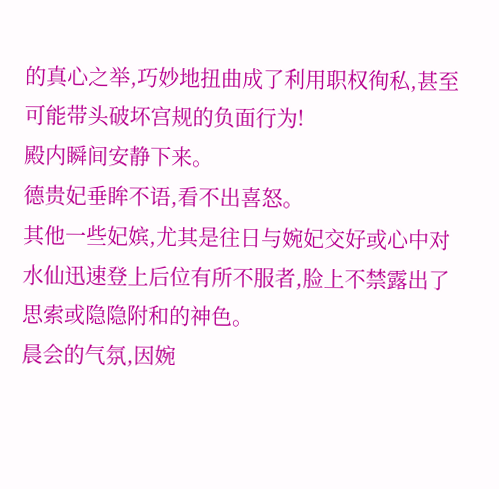的真心之举,巧妙地扭曲成了利用职权徇私,甚至可能带头破坏宫规的负面行为!
殿内瞬间安静下来。
德贵妃垂眸不语,看不出喜怒。
其他一些妃嫔,尤其是往日与婉妃交好或心中对水仙迅速登上后位有所不服者,脸上不禁露出了思索或隐隐附和的神色。
晨会的气氛,因婉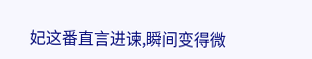妃这番直言进谏,瞬间变得微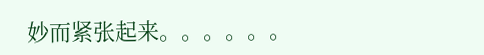妙而紧张起来。。。。。。